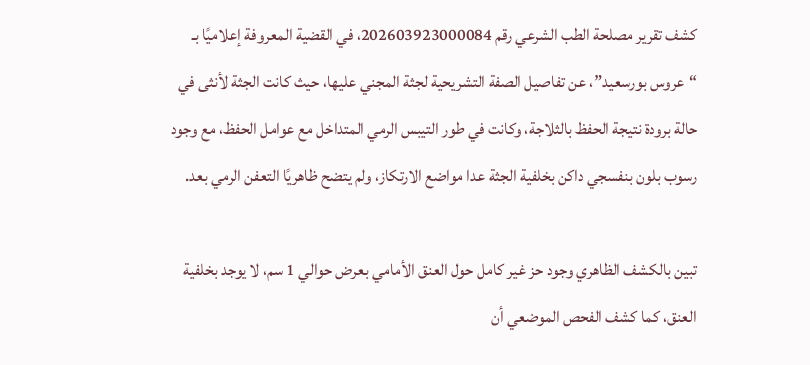كشف تقرير مصلحة الطب الشرعي رقم 202603923000084، في القضية المعروفة إعلاميًا بـ “عروس بورسعيد”، عن تفاصيل الصفة التشريحية لجثة المجني عليها، حيث كانت الجثة لأنثى في حالة برودة نتيجة الحفظ بالثلاجة، وكانت في طور التيبس الرمي المتداخل مع عوامل الحفظ، مع وجود رسوب بلون بنفسجي داكن بخلفية الجثة عدا مواضع الارتكاز، ولم يتضح ظاهريًا التعفن الرمي بعد.

تبين بالكشف الظاهري وجود حز غير كامل حول العنق الأمامي بعرض حوالي 1 سم، لا يوجد بخلفية العنق، كما كشف الفحص الموضعي أن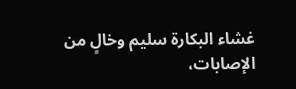غشاء البكارة سليم وخالٍ من الإصابات،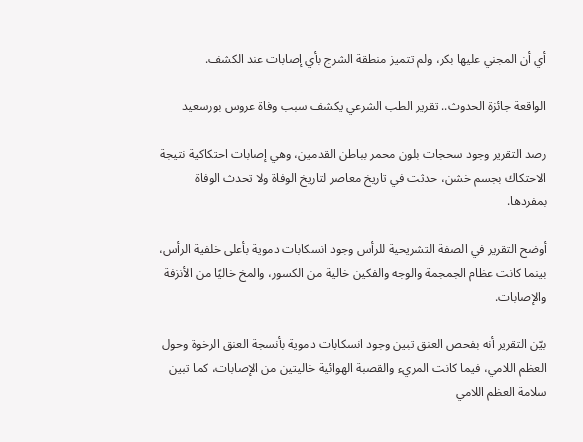أي أن المجني عليها بكر، ولم تتميز منطقة الشرج بأي إصابات عند الكشف.

الواقعة جائزة الحدوث.. تقرير الطب الشرعي يكشف سبب وفاة عروس بورسعيد

رصد التقرير وجود سحجات بلون محمر بباطن القدمين، وهي إصابات احتكاكية نتيجة الاحتكاك بجسم خشن، حدثت في تاريخ معاصر لتاريخ الوفاة ولا تحدث الوفاة بمفردها.

أوضح التقرير في الصفة التشريحية للرأس وجود انسكابات دموية بأعلى خلفية الرأس، بينما كانت عظام الجمجمة والوجه والفكين خالية من الكسور، والمخ خاليًا من الأنزفة والإصابات.

بيّن التقرير أنه بفحص العنق تبين وجود انسكابات دموية بأنسجة العنق الرخوة وحول العظم اللامي، فيما كانت المريء والقصبة الهوائية خاليتين من الإصابات، كما تبين سلامة العظم اللامي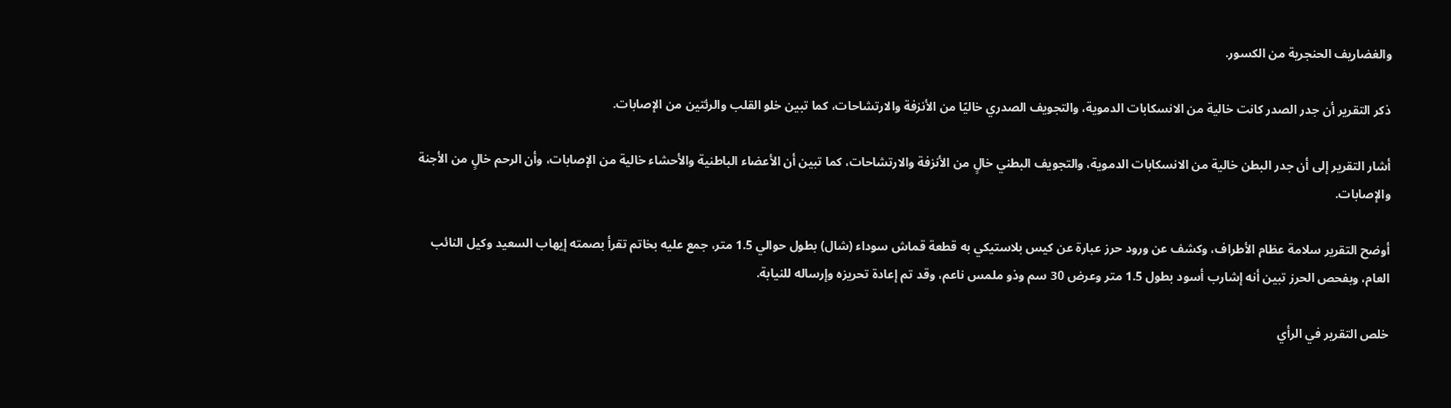والغضاريف الحنجرية من الكسور.

ذكر التقرير أن جدر الصدر كانت خالية من الانسكابات الدموية، والتجويف الصدري خاليًا من الأنزفة والارتشاحات، كما تبين خلو القلب والرئتين من الإصابات.

أشار التقرير إلى أن جدر البطن خالية من الانسكابات الدموية، والتجويف البطني خالٍ من الأنزفة والارتشاحات، كما تبين أن الأعضاء الباطنية والأحشاء خالية من الإصابات، وأن الرحم خالٍ من الأجنة والإصابات.

أوضح التقرير سلامة عظام الأطراف، وكشف عن ورود حرز عبارة عن كيس بلاستيكي به قطعة قماش سوداء (شال) بطول حوالي 1.5 متر، جمع عليه بخاتم تقرأ بصمته إيهاب السعيد وكيل النائب العام، وبفحص الحرز تبين أنه إشارب أسود بطول 1.5 متر وعرض 30 سم وذو ملمس ناعم، وقد تم إعادة تحريزه وإرساله للنيابة.

خلص التقرير في الرأي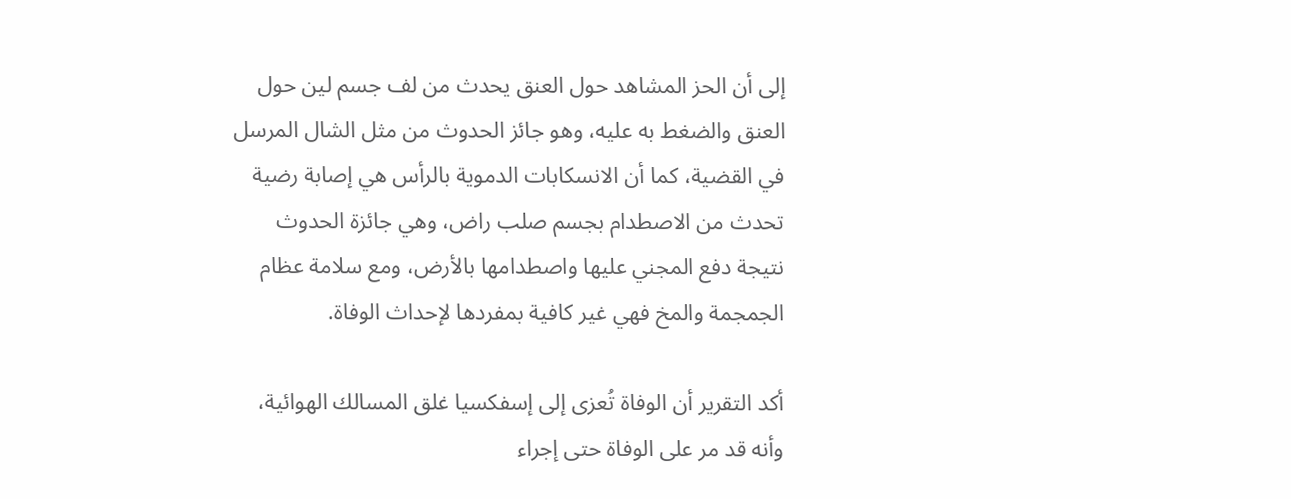إلى أن الحز المشاهد حول العنق يحدث من لف جسم لين حول العنق والضغط به عليه، وهو جائز الحدوث من مثل الشال المرسل في القضية، كما أن الانسكابات الدموية بالرأس هي إصابة رضية تحدث من الاصطدام بجسم صلب راض، وهي جائزة الحدوث نتيجة دفع المجني عليها واصطدامها بالأرض، ومع سلامة عظام الجمجمة والمخ فهي غير كافية بمفردها لإحداث الوفاة.

أكد التقرير أن الوفاة تُعزى إلى إسفكسيا غلق المسالك الهوائية، وأنه قد مر على الوفاة حتى إجراء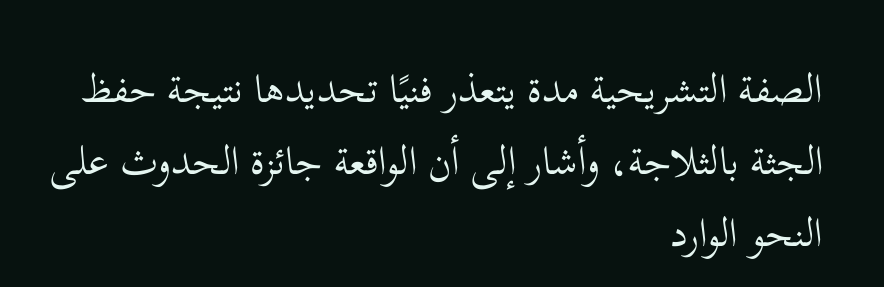الصفة التشريحية مدة يتعذر فنيًا تحديدها نتيجة حفظ الجثة بالثلاجة، وأشار إلى أن الواقعة جائزة الحدوث على النحو الوارد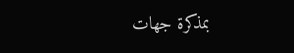بمذكرة جهات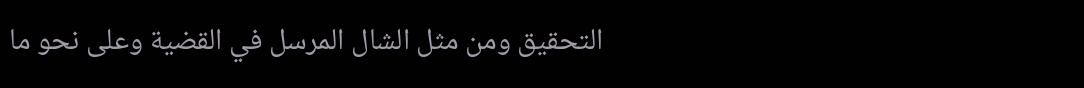التحقيق ومن مثل الشال المرسل في القضية وعلى نحو ما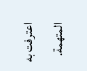اعترفت به المتهمة.